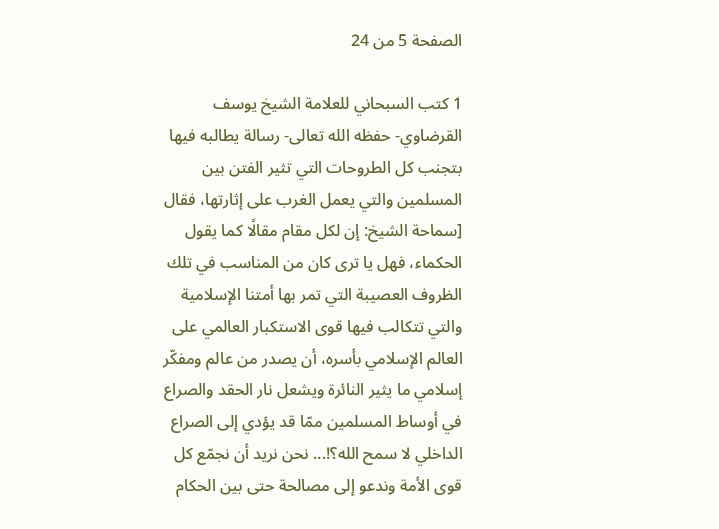الصفحة 5 من 24

1 كتب السبحاني للعلامة الشيخ يوسف القرضاوي- حفظه الله تعالى- رسالة يطالبه فيها بتجنب كل الطروحات التي تثير الفتن بين المسلمين والتي يعمل الغرب على إثارتها، فقال [سماحة الشيخ: إن لكل مقام مقالًا كما يقول الحكماء، فهل يا ترى كان من المناسب في تلك الظروف العصيبة التي تمر بها أمتنا الإسلامية والتي تتكالب فيها قوى الاستكبار العالمي على العالم الإسلامي بأسره، أن يصدر من عالم ومفكّر إسلامي ما يثير النائرة ويشعل نار الحقد والصراع في أوساط المسلمين ممّا قد يؤدي إلى الصراع الداخلي لا سمح الله؟!... نحن نريد أن نجمّع كل قوى الأمة وندعو إلى مصالحة حتى بين الحكام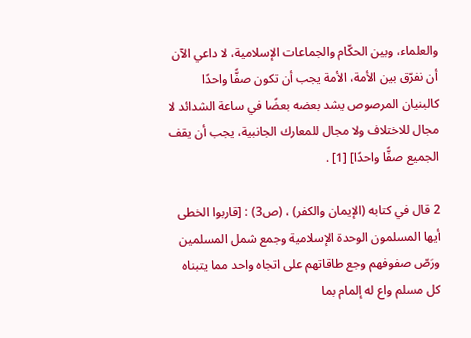والعلماء، وبين الحكّام والجماعات الإسلامية، لا داعي الآن أن نفرّق بين الأمة، الأمة يجب أن تكون صفًّا واحدًا كالبنيان المرصوص يشد بعضه بعضًا في ساعة الشدائد لا مجال للاختلاف ولا مجال للمعارك الجانبية، يجب أن يقف الجميع صفًّا واحدًا] [1] .

2 قال في كتابه (الإيمان والكفر) ، (ص3) : [قاربوا الخطى أيها المسلمون الوحدة الإسلامية وجمع شمل المسلمين ورَصّ صفوفهم وجع طاقاتهم على اتجاه واحد مما يتبناه كل مسلم واع له إلمام بما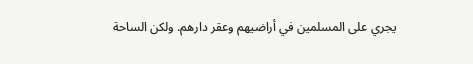يجري على المسلمين في أراضيهم وعقر دارهم. ولكن الساحة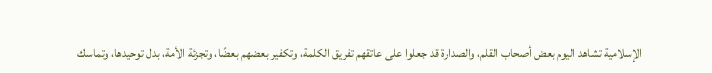الإسلامية تشاهد اليوم بعض أصحاب القلم، والصدارة قد جعلوا على عاتقهم تفريق الكلمة، وتكفير بعضهم بعضًا، وتجزئة الأمة، بدل توحيدها، وتماسك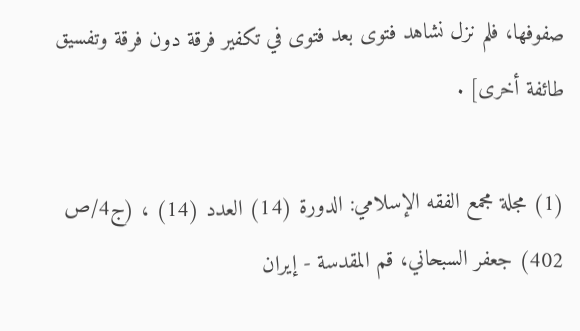صفوفها، فلم نزل نشاهد فتوى بعد فتوى في تكفير فرقة دون فرقة وتفسيق طائفة أخرى] .

(1) مجلة مجمع الفقه الإسلامي: الدورة (14) العدد (14) ، (ج4/ص 402) جعفر السبحاني، قم المقدسة - إيران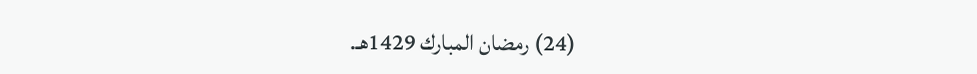(24) رمضان المبارك 1429هـ.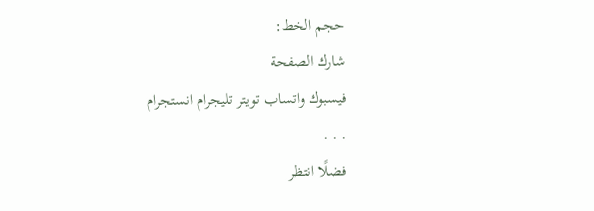حجم الخط:
شارك الصفحة
فيسبوك واتساب تويتر تليجرام انستجرام
. . .
فضلًا انتظر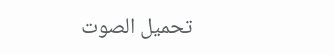تحميل الصوت